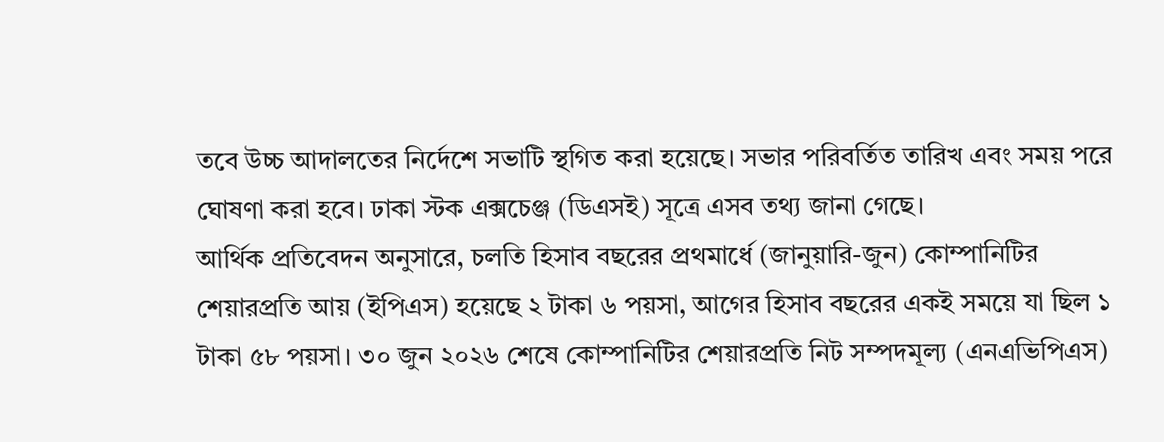তবে উচ্চ আদালতের নির্দেশে সভাটি স্থগিত করা হয়েছে। সভার পরিবর্তিত তারিখ এবং সময় পরে ঘোষণা করা হবে। ঢাকা স্টক এক্সচেঞ্জ (ডিএসই) সূত্রে এসব তথ্য জানা গেছে।
আর্থিক প্রতিবেদন অনুসারে, চলতি হিসাব বছরের প্রথমার্ধে (জানুয়ারি-জুন) কোম্পানিটির শেয়ারপ্রতি আয় (ইপিএস) হয়েছে ২ টাকা ৬ পয়সা, আগের হিসাব বছরের একই সময়ে যা ছিল ১ টাকা ৫৮ পয়সা। ৩০ জুন ২০২৬ শেষে কোম্পানিটির শেয়ারপ্রতি নিট সম্পদমূল্য (এনএভিপিএস)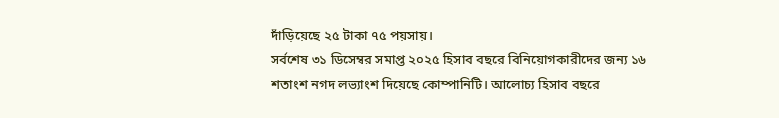দাঁড়িয়েছে ২৫ টাকা ৭৫ পয়সায়।
সর্বশেষ ৩১ ডিসেম্বর সমাপ্ত ২০২৫ হিসাব বছরে বিনিয়োগকারীদের জন্য ১৬ শতাংশ নগদ লভ্যাংশ দিয়েছে কোম্পানিটি। আলোচ্য হিসাব বছরে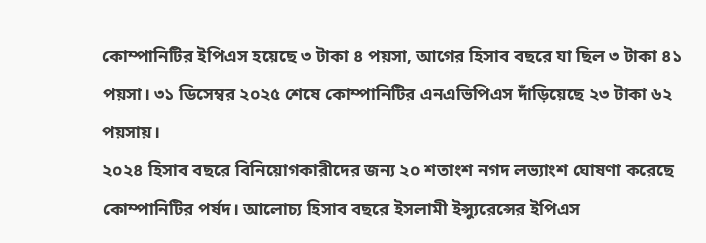কোম্পানিটির ইপিএস হয়েছে ৩ টাকা ৪ পয়সা, আগের হিসাব বছরে যা ছিল ৩ টাকা ৪১ পয়সা। ৩১ ডিসেম্বর ২০২৫ শেষে কোম্পানিটির এনএভিপিএস দাঁড়িয়েছে ২৩ টাকা ৬২ পয়সায়।
২০২৪ হিসাব বছরে বিনিয়োগকারীদের জন্য ২০ শতাংশ নগদ লভ্যাংশ ঘোষণা করেছে কোম্পানিটির পর্ষদ। আলোচ্য হিসাব বছরে ইসলামী ইন্স্যুরেন্সের ইপিএস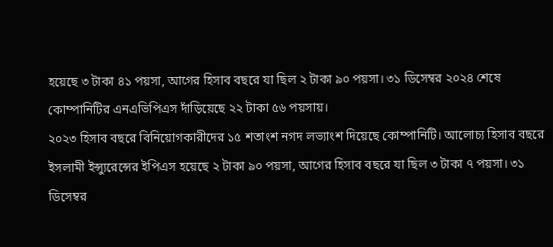হয়েছে ৩ টাকা ৪১ পয়সা, আগের হিসাব বছরে যা ছিল ২ টাকা ৯০ পয়সা। ৩১ ডিসেম্বর ২০২৪ শেষে কোম্পানিটির এনএভিপিএস দাঁড়িয়েছে ২২ টাকা ৫৬ পয়সায়।
২০২৩ হিসাব বছরে বিনিয়োগকারীদের ১৫ শতাংশ নগদ লভ্যাংশ দিয়েছে কোম্পানিটি। আলোচ্য হিসাব বছরে ইসলামী ইন্স্যুরেন্সের ইপিএস হয়েছে ২ টাকা ৯০ পয়সা, আগের হিসাব বছরে যা ছিল ৩ টাকা ৭ পয়সা। ৩১ ডিসেম্বর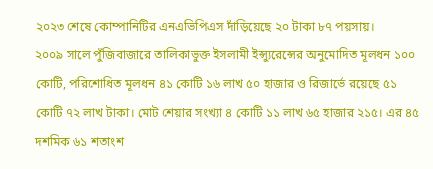২০২৩ শেষে কোম্পানিটির এনএভিপিএস দাঁড়িয়েছে ২০ টাকা ৮৭ পয়সায়।
২০০৯ সালে পুঁজিবাজারে তালিকাভুক্ত ইসলামী ইন্স্যুরেন্সের অনুমোদিত মূলধন ১০০ কোটি, পরিশোধিত মূলধন ৪১ কোটি ১৬ লাখ ৫০ হাজার ও রিজার্ভে রয়েছে ৫১ কোটি ৭২ লাখ টাকা। মোট শেয়ার সংখ্যা ৪ কোটি ১১ লাখ ৬৫ হাজার ২১৫। এর ৪৫ দশমিক ৬১ শতাংশ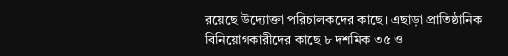রয়েছে উদ্যোক্তা পরিচালকদের কাছে। এছাড়া প্রাতিষ্ঠানিক বিনিয়োগকারীদের কাছে ৮ দশমিক ৩৫ ও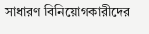সাধারণ বিনিয়োগকারীদের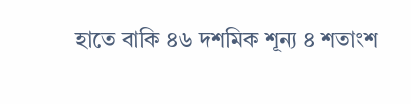হাতে বাকি ৪৬ দশমিক শূন্য ৪ শতাংশ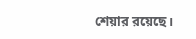শেয়ার রয়েছে।